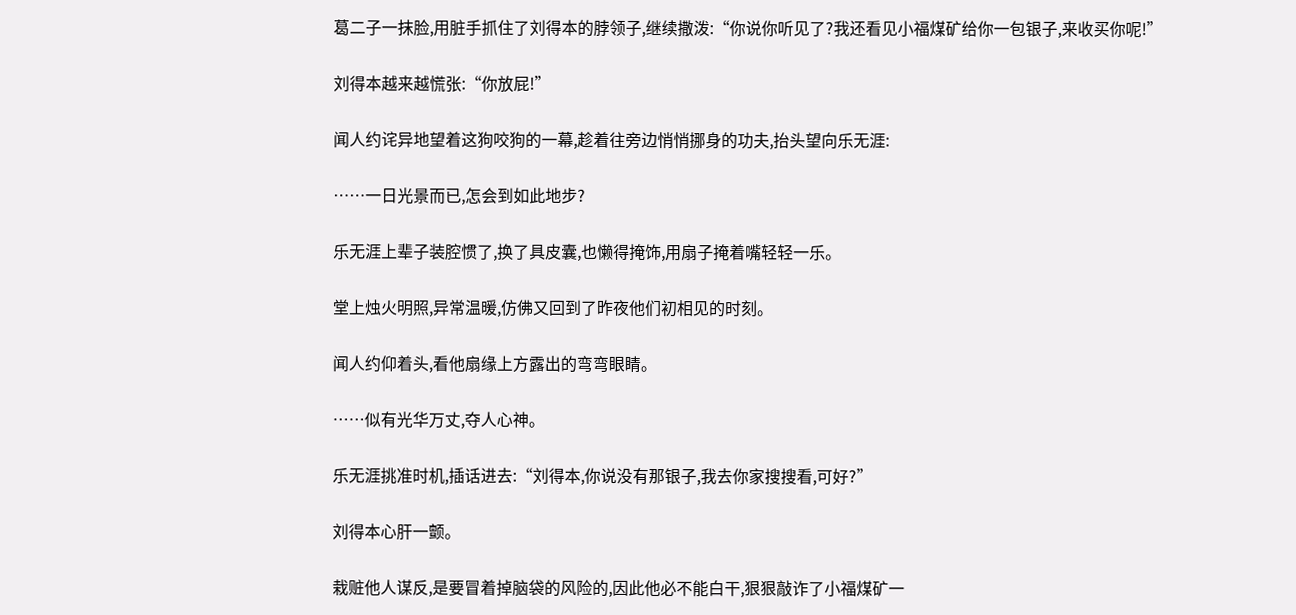葛二子一抹脸,用脏手抓住了刘得本的脖领子,继续撒泼:“你说你听见了?我还看见小福煤矿给你一包银子,来收买你呢!”

刘得本越来越慌张:“你放屁!”

闻人约诧异地望着这狗咬狗的一幕,趁着往旁边悄悄挪身的功夫,抬头望向乐无涯:

……一日光景而已,怎会到如此地步?

乐无涯上辈子装腔惯了,换了具皮囊,也懒得掩饰,用扇子掩着嘴轻轻一乐。

堂上烛火明照,异常温暖,仿佛又回到了昨夜他们初相见的时刻。

闻人约仰着头,看他扇缘上方露出的弯弯眼睛。

……似有光华万丈,夺人心神。

乐无涯挑准时机,插话进去:“刘得本,你说没有那银子,我去你家搜搜看,可好?”

刘得本心肝一颤。

栽赃他人谋反,是要冒着掉脑袋的风险的,因此他必不能白干,狠狠敲诈了小福煤矿一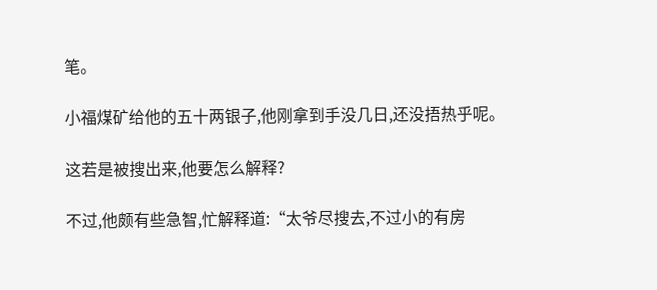笔。

小福煤矿给他的五十两银子,他刚拿到手没几日,还没捂热乎呢。

这若是被搜出来,他要怎么解释?

不过,他颇有些急智,忙解释道:“太爷尽搜去,不过小的有房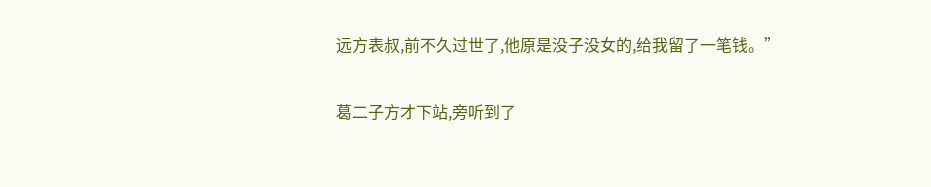远方表叔,前不久过世了,他原是没子没女的,给我留了一笔钱。”

葛二子方才下站,旁听到了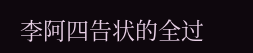李阿四告状的全过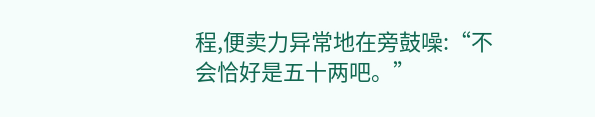程,便卖力异常地在旁鼓噪:“不会恰好是五十两吧。”